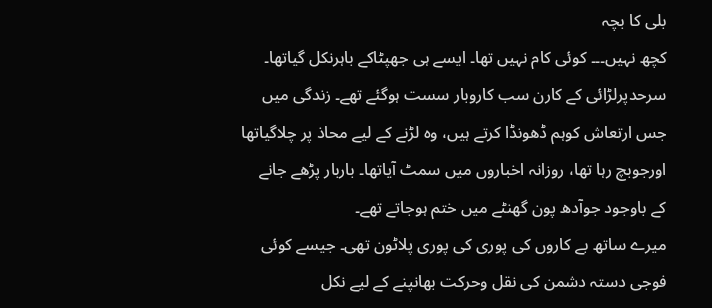بلی کا بچہ
کچھ نہیں۔۔۔ کوئی کام نہیں تھا۔ ایسے ہی جھپٹاکے باہرنکل گیاتھا۔ سرحدپرلڑائی کے کارن سب کاروبار سست ہوگئے تھے۔ زندگی میں جس ارتعاش کوہم ڈھونڈا کرتے ہیں، وہ لڑنے کے لیے محاذ پر چلاگیاتھا اورجوبچ رہا تھا، روزانہ اخباروں میں سمٹ آیاتھا۔ باربار پڑھے جانے کے باوجود جوآدھ پون گھنٹے میں ختم ہوجاتے تھے۔
میرے ساتھ بے کاروں کی پوری کی پوری پلاٹون تھی۔ جیسے کوئی فوجی دستہ دشمن کی نقل وحرکت بھانپنے کے لیے نکل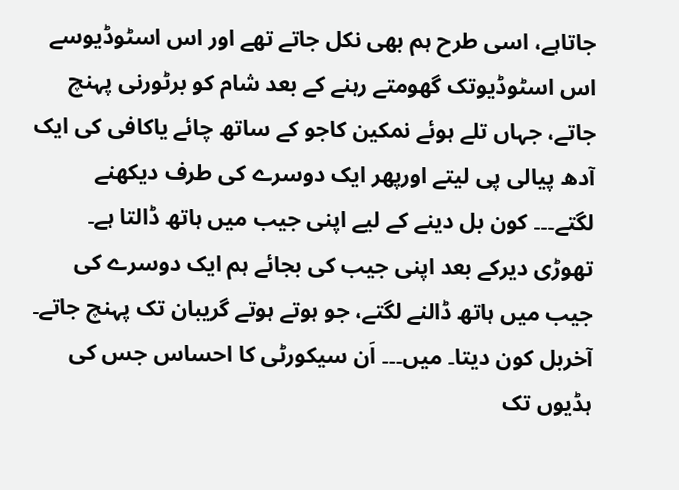جاتاہے، اسی طرح ہم بھی نکل جاتے تھے اور اس اسٹوڈیوسے اس اسٹوڈیوتک گھومتے رہنے کے بعد شام کو برٹورنی پہنچ جاتے، جہاں تلے ہوئے نمکین کاجو کے ساتھ چائے یاکافی کی ایک آدھ پیالی پی لیتے اورپھر ایک دوسرے کی طرف دیکھنے لگتے۔۔۔ کون بل دینے کے لیے اپنی جیب میں ہاتھ ڈالتا ہے۔ تھوڑی دیرکے بعد اپنی جیب کی بجائے ہم ایک دوسرے کی جیب میں ہاتھ ڈالنے لگتے، جو ہوتے ہوتے گریبان تک پہنچ جاتے۔ آخربل کون دیتا۔ میں۔۔۔ اَن سیکورٹی کا احساس جس کی ہڈیوں تک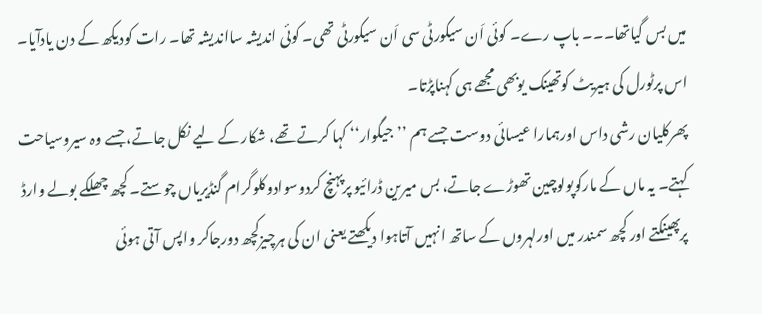میں بس گیاتھا۔۔۔ باپ رے۔ کوئی اَن سیکورٹی سی اَن سیکورٹی تھی۔ کوئی اندیشہ سااندیشہ تھا۔ رات کودیکھ کے دن یادآیا۔ اس پرٹورل کی ہیریٹ کوتھینک یوبھی مجھے ہی کہناپڑتا۔
پھرکلیان رشی داس اورہمارا عیسائی دوست جسے ہم ’’جیگوار‘‘ کہا کرتے تھے، شکار کے لیے نکل جاتے، جسے وہ سیروسیاحت کہتے۔ یہ ماں کے مارکوپولوچین تھوڑے جاتے، بس میرین ڈرائیو پرپہنچ کردوسوادوکلوگرام گنڈیریاں چوستے۔ کچھ چھلکے بولے وارڈ پرپھینکتے اور کچھ سمندر میں اورلہروں کے ساتھ انہیں آتاہوا دیکھتے یعنی ان کی ہرچیزکچھ دورجاکر واپس آتی ہوئی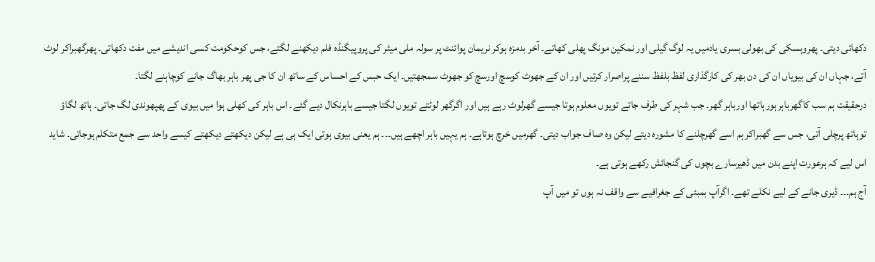دکھائی دیتی۔ پھروہسکی کی بھولی بسری یادمیں یہ لوگ گیلی اور نمکین مونگ پھلی کھاتے۔ آخر بدمزہ ہوکر نریمان پوائنٹ پر سولہ ملی میٹر کی پروپیگنڈہ فلم دیکھنے لگتے، جس کوحکومت کسی اندیشے میں مفت دکھاتی۔ پھرگھبراکر لوٹ آتے، جہاں ان کی بیویاں ان کی دن بھر کی کارگذاری لفظ بلفظ سننے پراصرار کرتیں اور ان کے جھوٹ کوسچ اورسچ کو جھوٹ سمجھتیں۔ ایک حبس کے احساس کے ساتھ ان کا جی پھر باہر بھاگ جانے کوچاہنے لگتا۔
درحقیقت ہم سب کاگھرباہرہورہاتھا اورباہر گھر۔ جب شہر کی طرف جاتے تویوں معلوم ہوتا جیسے گھرلوٹ رہے ہیں اور اگرگھر لوٹتے تویوں لگتا جیسے باہرنکال دیے گئے۔ اس باہر کی کھلی ہوا میں بیوی کے پھپھوندی لگ جاتی۔ ہاتھ لگاؤ توہاتھ پرچلی آتی، جس سے گھبراکر ہم اسے گھرچلنے کا مشورہ دیتے لیکن وہ صاف جواب دیتی۔ گھرمیں خرچ ہوتاہے۔ ہم یہیں باہر اچھے ہیں۔۔۔ ہم یعنی بیوی ہوتی ایک ہی ہے لیکن دیکھتے دیکھتے کیسے واحد سے جمع متکلم ہوجاتی۔ شاید اس لیے کہ ہرعورت اپنے بدن میں ڈھیرسارے بچوں کی گنجائش رکھے ہوتی ہے۔
آج ہم۔۔۔ ڈیری جانے کے لیے نکلے تھے۔ اگرآپ بمبئی کے جغرافیے سے واقف نہ ہوں تو میں آپ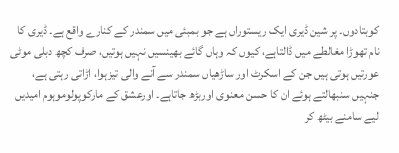کوبتادوں۔ پر شین ڈیری ایک ریستوراں ہے جو بمبئی میں سمندر کے کنارے واقع ہے۔ ڈیری کا نام تھوڑا مغالطے میں ڈالتاہے، کیوں کہ وہاں گائے بھینسیں نہیں ہوتیں، صرف کچھ دبلی موٹی عورتیں ہوتی ہیں جن کے اسکرٹ اور ساڑھیاں سمندر سے آنے والی تیزہوا، اڑاتی رہتی ہے، جنہیں سنبھالتے ہوئے ان کا حسن معنوی اوربڑھ جاتاہے۔ اورعشق کے مارکوپولوموہوم امیدیں لیے سامنے بیٹھ کر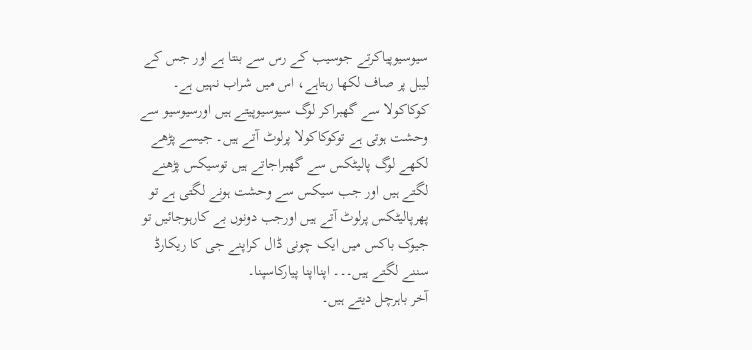سیوسیوپیاکرتے جوسیب کے رس سے بنتا ہے اور جس کے لیبل پر صاف لکھا رہتاہے، اس میں شراب نہیں ہے۔ کوکاکولا سے گھبراکر لوگ سیوسیوپیتے ہیں اورسیوسیو سے وحشت ہوتی ہے توکوکاکولا پرلوٹ آتے ہیں۔ جیسے پڑھے لکھے لوگ پالیٹکس سے گھبراجاتے ہیں توسیکس پڑھنے لگتے ہیں اور جب سیکس سے وحشت ہونے لگتی ہے تو پھرپالیٹکس پرلوٹ آتے ہیں اورجب دونوں بے کارہوجائیں تو جیوک باکس میں ایک چونی ڈال کراپنے جی کا ریکارڈ سننے لگتے ہیں۔۔۔ اپنااپنا پیارکاسپنا۔
آخر باہرچل دیتے ہیں۔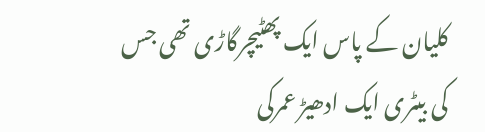کلیان کے پاس ایک پھٹیچرگاڑی تھی جس کی بیٹری ایک ادھیڑ عمرکی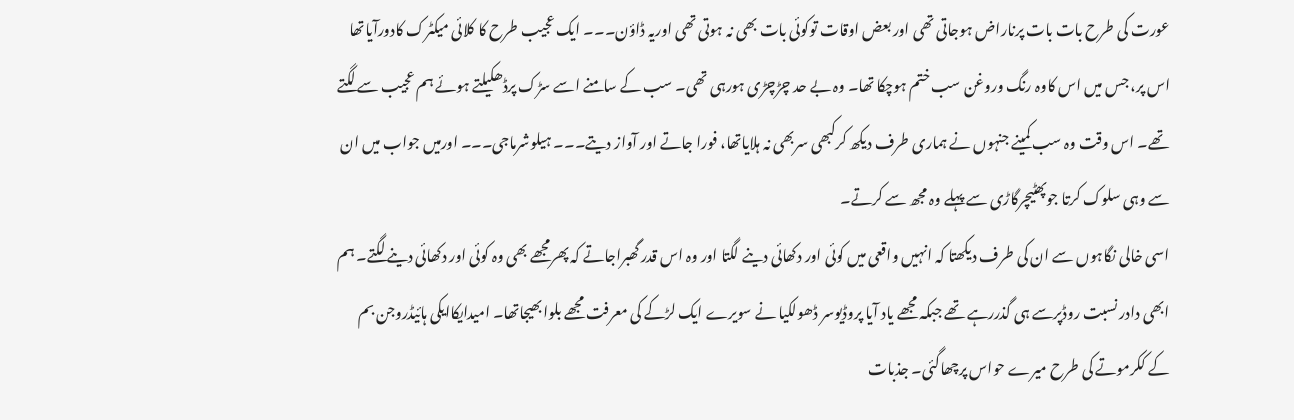عورت کی طرح بات بات پرناراض ہوجاتی تھی اور بعض اوقات توکوئی بات بھی نہ ہوتی تھی اوریہ ڈاؤن۔۔۔ ایک عجیب طرح کا کلائی میکٹرک کادورآیاتھا اس پر، جس میں اس کاوہ رنگ وروغن سب ختم ہوچکا تھا۔ وہ بے حد چڑچڑی ہورہی تھی۔ سب کے سامنے اسے سڑک پرڈھکیلتے ہوئے ہم عجیب سے لگتے تھے۔ اس وقت وہ سب کمینے جنہوں نے ہماری طرف دیکھ کرکبھی سربھی نہ ہلایاتھا، فورا جاتے اور آواز دیتے۔۔۔ ہیلوشرماجی۔۔۔ اورمیں جواب میں ان سے وہی سلوک کرتا جوپھٹیچرگاڑی سے پہلے وہ مجھ سے کرتے۔
اسی خالی نگاہوں سے ان کی طرف دیکھتا کہ انہیں واقعی میں کوئی اور دکھائی دینے لگتا اور وہ اس قدر گھبراجاتے کہ پھرمجھے بھی وہ کوئی اور دکھائی دینے لگتے۔ ہم ابھی دادر نسبت روڈپرسے ہی گذررہے تھے جبکہ مجھے یاد آیا پروڈیوسر ڈھولکیا نے سویرے ایک لڑکے کی معرفت مجھے بلوابھیجاتھا۔ امیدایکاایکی ہائیڈروجن بم کے ککرموتے کی طرح میرے حواس پرچھاگئی۔ جذبات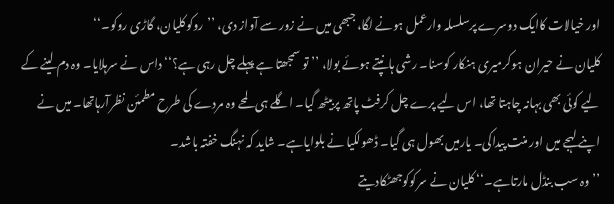اور خیالات کاایک دوسرے پرسلسلہ وارعمل ہونے لگا، جبھی میں نے زور سے آواز دی، ’’روکوکلیان، گاڑی روکو۔‘‘
کلیان نے حیران ہوکرمیری ہنکار کوسنا۔ رشی ہانپتے ہوئے بولا، ’’تو سمجھتا ہے پہلے چل رہی ہے؟‘‘ داس نے سرہلایا۔ وہ دم لینے کے لیے کوئی بھی بہانہ چاہتا تھا، اس لیے پرے چل کرفٹ پاتھ پربیٹھ گیا۔ اگلے ہی لمحے وہ مردے کی طرح مطمئن نظرآرہاتھا۔ میں نے اپنے لہجے میں اور منت پیداکی۔ یارمیں بھول ہی گیا۔ ڈھولکیا نے بلوایاہے۔ شاید کہ نہنگ خفتہ باشد۔
’’وہ سب بنڈل مارتاہے۔‘‘ کلیان نے سرکوکوجھٹکادیتے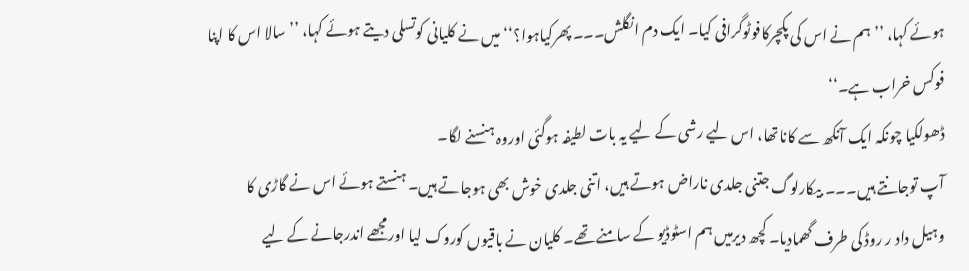ہوئے کہا، ’’ہم نے اس کی پکچرکافوٹوگرافی کیا۔ ایک دم انگلش۔۔۔ پھرکیاہوا؟‘‘ میں نے کلیانی کوتسلی دیتے ہوئے کہا، ’’سالا اس کا اپنا فوکس خراب ہے۔‘‘
ڈھولکیا چونکہ ایک آنکھ سے کاناتھا، اس لیے رشی کے لیے یہ بات لطیفہ ہوگئی اوروہ ہنسنے لگا۔
آپ توجانتے ہیں۔۔۔ بیکارلوگ جتنی جلدی ناراض ہوتے ہیں، اتنی جلدی خوش بھی ہوجاتے ہیں۔ ہنستے ہوئے اس نے گاڑی کا وہیل داد ر روڈ کی طرف گھمادیا۔ کچھ دیرمیں ہم اسٹوڈیو کے سامنے تھے۔ کلیان نے باقیوں کوروک لیا اورمجھے اندرجانے کے لیے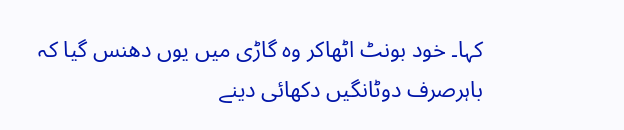کہا۔ خود بونٹ اٹھاکر وہ گاڑی میں یوں دھنس گیا کہ باہرصرف دوٹانگیں دکھائی دینے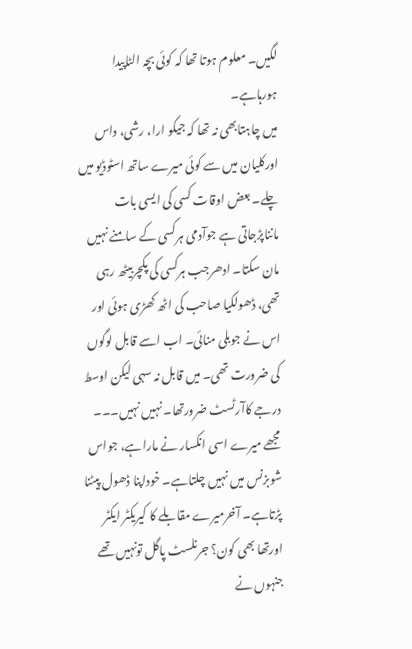لگیں۔ معلوم ہوتا تھا کہ کوئی بچہ الٹاپیدا ہورہاہے۔
میں چاہتابھی نہ تھا کہ جیکو ارا، رشی، داس اورکلیان میں سے کوئی میرے ساتھ اسٹوڈیو میں چلے۔ بعض اوقات کسی کی ایسی بات مانناپڑجاتی ہے جوآدمی ہرکسی کے سامنے نہیں مان سکتا۔ ادھرجب ہرکسی کی پکچربیٹھ رہی تھی، ڈھولکیا صاحب کی اٹھ کھڑی ہوئی اور اس نے جوبلی منائی۔ اب اسے قابل لوگوں کی ضرورت تھی۔ میں قابل نہ سہی لیکن اوسط درجے کاآرٹسٹ ضرورتھا۔ نہیں نہیں۔۔۔ مجھے میرے اسی انکسار نے ماراہے، جواس شوبزنس میں نہیں چلتاہے۔ خوداپنا ڈھول پیٹنا پڑتاہے۔ آخرمیرے مقابلے کا کیریکٹر ایکٹر اورتھا بھی کون؟ جرنلسٹ پاگل تونہیں تھے جنہوں نے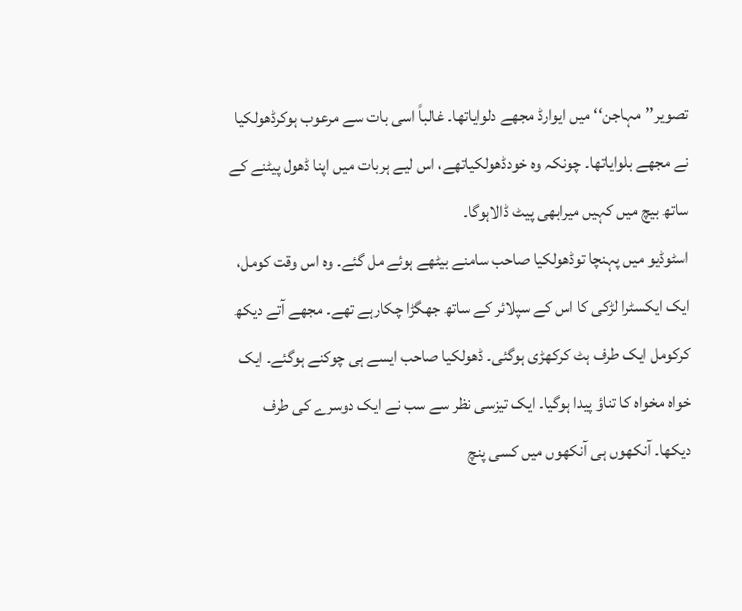تصویر’’مہاجن‘‘ میں ایوارڈ مجھے دلوایاتھا۔ غالباً اسی بات سے مرعوب ہوکرڈھولکیا نے مجھے بلوایاتھا۔ چونکہ وہ خودڈھولکیاتھے، اس لیے ہربات میں اپنا ڈھول پیٹنے کے ساتھ بیچ میں کہیں میرابھی پیٹ ڈالاہوگا۔
اسٹوڈیو میں پہنچا توڈھولکیا صاحب سامنے بیٹھے ہوئے مل گئے۔ وہ اس وقت کومل، ایک ایکسٹرا لڑکی کا اس کے سپلائر کے ساتھ جھگڑا چکارہے تھے۔ مجھے آتے دیکھ کرکومل ایک طرف ہٹ کرکھڑی ہوگئی۔ ڈھولکیا صاحب ایسے ہی چوکنے ہوگئے۔ ایک خواہ مخواہ کا تناؤ پیدا ہوگیا۔ ایک تیزسی نظر سے سب نے ایک دوسرے کی طرف دیکھا۔ آنکھوں ہی آنکھوں میں کسی پنچ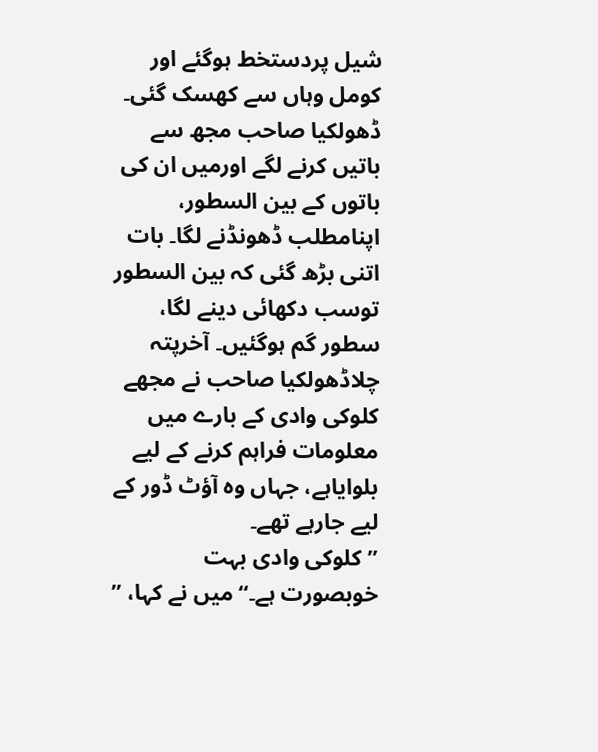شیل پردستخط ہوگئے اور کومل وہاں سے کھسک گئی۔ ڈھولکیا صاحب مجھ سے باتیں کرنے لگے اورمیں ان کی باتوں کے بین السطور، اپنامطلب ڈھونڈنے لگا۔ بات اتنی بڑھ گئی کہ بین السطور توسب دکھائی دینے لگا، سطور گم ہوگئیں۔ آخرپتہ چلاڈھولکیا صاحب نے مجھے کلوکی وادی کے بارے میں معلومات فراہم کرنے کے لیے بلوایاہے، جہاں وہ آؤٹ ڈور کے لیے جارہے تھے۔
’’کلوکی وادی بہت خوبصورت ہے۔‘‘ میں نے کہا، ’’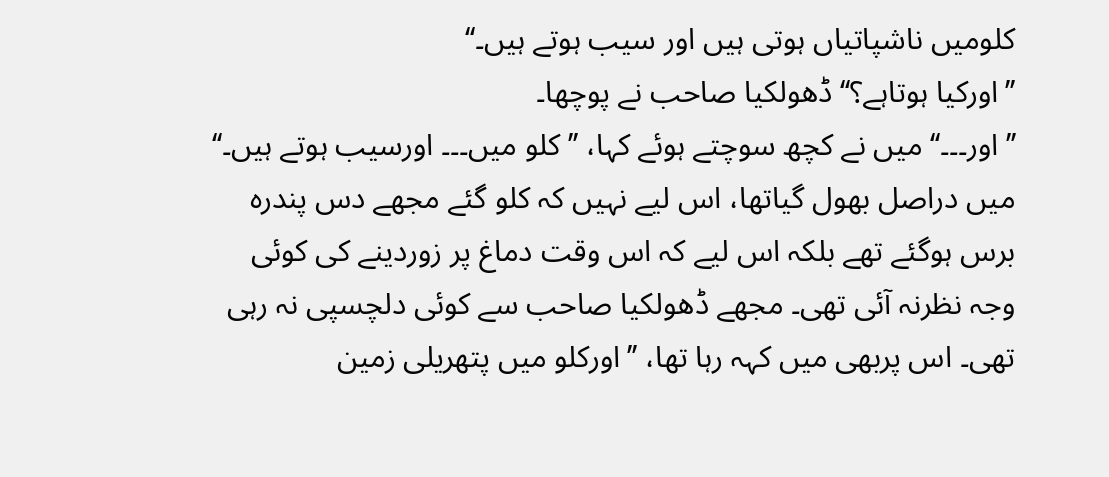کلومیں ناشپاتیاں ہوتی ہیں اور سیب ہوتے ہیں۔‘‘
’’اورکیا ہوتاہے؟‘‘ ڈھولکیا صاحب نے پوچھا۔
’’اور۔۔۔‘‘ میں نے کچھ سوچتے ہوئے کہا، ’’کلو میں۔۔۔ اورسیب ہوتے ہیں۔‘‘
میں دراصل بھول گیاتھا، اس لیے نہیں کہ کلو گئے مجھے دس پندرہ برس ہوگئے تھے بلکہ اس لیے کہ اس وقت دماغ پر زوردینے کی کوئی وجہ نظرنہ آئی تھی۔ مجھے ڈھولکیا صاحب سے کوئی دلچسپی نہ رہی تھی۔ اس پربھی میں کہہ رہا تھا، ’’اورکلو میں پتھریلی زمین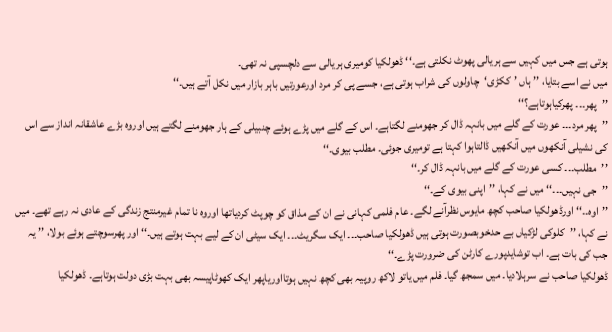ہوتی ہے جس میں کہیں سے ہریالی پھوٹ نکلتی ہے۔‘‘ ڈھولکیا کومیری ہریالی سے دلچسپی نہ تھی۔
میں نے اسے بتایا، ’’ ہاں ’ککڑی‘چاولوں کی شراب ہوتی ہے، جسے پی کر مرد اورعورتیں باہر بازار میں نکل آتے ہیں۔‘‘
’’پھر۔۔۔ پھرکیاہوتاہے؟‘‘
’’پھر مرد۔۔۔ عورت کے گلے میں بانہہ ڈال کر جھومنے لگتاہے۔ اس کے گلے میں پڑے ہوئے چنبیلی کے ہار جھومنے لگتے ہیں اوروہ بڑے عاشقانہ انداز سے اس کی نشیلی آنکھوں میں آنکھیں ڈالتاہوا کہتا ہے تومیری جوئی۔ مطلب بیوی۔‘‘
’’مطلب۔۔۔ کسی عورت کے گلے میں بانہہ ڈال کر۔‘‘
’’جی نہیں۔۔۔‘‘ میں نے کہا، ’’اپنی بیوی کے۔‘‘
’’اوہ۔۔‘‘ اورڈھولکیا صاحب کچھ مایوس نظرآنے لگے۔ عام فلمی کہانی نے ان کے مذاق کو چوپٹ کردیاتھا اوروہ نا تمام غیرمنتج زندگی کے عادی نہ رہے تھے۔ میں نے کہا، ’’کلوکی لڑکیاں بے حدخوبصورت ہوتی ہیں ڈھولکیا صاحب۔۔۔ ایک سگریٹ۔۔۔ ایک سیٹی ان کے لیے بہت ہوتے ہیں۔‘‘ اور پھرسوچتے ہوئے بولا، ’’ یہ جب کی بات ہے۔ اب توشایدپورے کارٹن کی ضرورت پڑے۔‘‘
ڈھولکیا صاحب نے سرہلادیا۔ میں سمجھ گیا۔ فلم میں یاتو لاکھ روپیہ بھی کچھ نہیں ہوتااوریاپھر ایک کھوٹاپیسہ بھی بہت بڑی دولت ہوتاہے۔ ڈھولکیا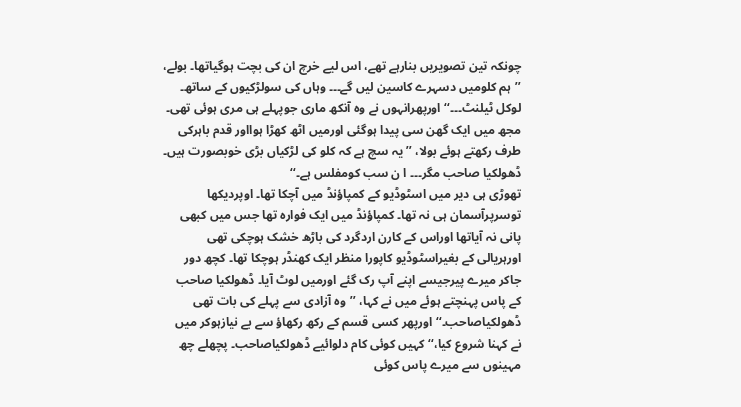چونکہ تین تصویریں بنارہے تھے، اس لیے خرچ ان کی بچت ہوگیاتھا۔ بولے، ’’ہم کلومیں دسہرے کاسین لیں گے۔۔۔ وہاں کی سولڑکیوں کے ساتھ۔ لوکل ٹیلنٹ۔۔۔‘‘ اورپھرانہوں نے وہ آنکھ ماری جوپہلے ہی مری ہوئی تھی۔
مجھ میں ایک گھن سی پیدا ہوگئی اورمیں اٹھ کھڑا ہوااور قدم باہرکی طرف رکھتے ہوئے بولا، ’’ یہ سچ ہے کہ کلو کی لڑکیاں بڑی خوبصورت ہیں۔ ڈھولکیا صاحب مگر۔۔۔ ا ن سب کومفلس ہے۔‘‘
تھوڑی ہی دیر میں اسٹوڈیو کے کمپاؤنڈ میں آچکا تھا۔ اوپردیکھا توسرپرآسمان ہی نہ تھا۔ کمپاؤنڈ میں ایک فوارہ تھا جس میں کبھی پانی نہ آیاتھا اوراس کے کارن اردگرد کی باڑھ خشک ہوچکی تھی اورہریالی کے بغیراسٹوڈیو کاپورا منظر ایک کھنڈر ہوچکا تھا۔ کچھ دور جاکر میرے پیرجیسے اپنے آپ رک گئے اورمیں لوٹ آیا۔ ڈھولکیا صاحب کے پاس پہنچتے ہوئے میں نے کہا، ’’وہ آزادی سے پہلے کی بات تھی ڈھولکیاصاحب۔‘‘ اورپھر کسی قسم کے رکھ رکھاؤ سے بے نیازہوکر میں نے کہنا شروع کیا،‘‘ کہیں کوئی کام دلوائیے ڈھولکیاصاحب۔ پچھلے چھ مہینوں سے میرے پاس کوئی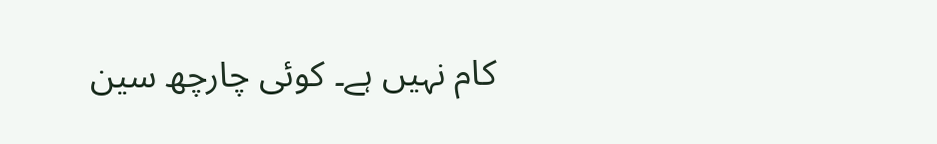کام نہیں ہے۔ کوئی چارچھ سین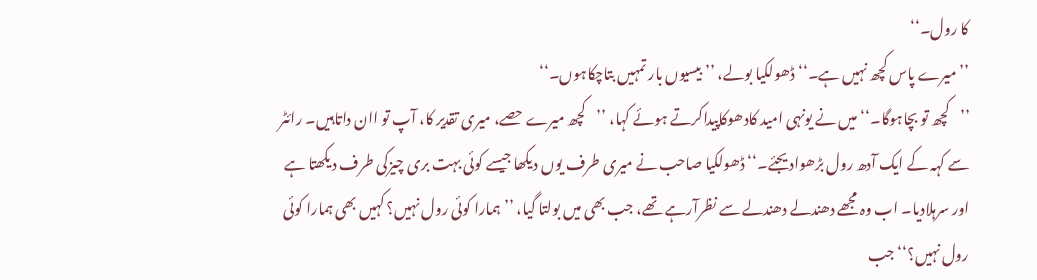کا رول۔‘‘
’’میرے پاس کچھ نہیں ہے۔‘‘ ڈھولکیا بولے، ’’ بیسیوں بار تمہیں بتاچکاہوں۔‘‘
’’کچھ تو بچاہوگا۔‘‘ میں نے یونہی امید کادھوکاپیداکرتے ہوئے کہا، ’’کچھ میرے حصے، میری تقدیر کا، آپ تو اان داتاہیں۔ رائٹر سے کہہ کے ایک آدھ رول بڑھوادیجئے۔‘‘ ڈھولکیا صاحب نے میری طرف یوں دیکھا جیسے کوئی بہت بری چیزکی طرف دیکھتا ہے اور سرہلادیا۔ اب وہ مجھے دھندلے دھندلے سے نظرآرہے تھے، جب بھی میں بولتا گیا، ’’ ہمارا کوئی رول نہیں؟ کہیں بھی ہمارا کوئی رول نہیں؟‘‘ جب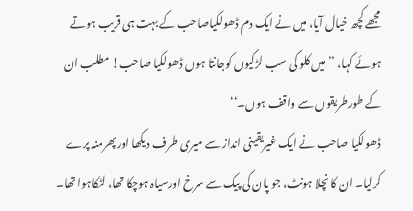مجھے کچھ خیال آیا، میں نے ایک دم ڈھولکیاصاحب کے بہت ہی قریب ہوتے ہوئے کہا، ’’میں کلو کی سب لڑکیوں کوجانتا ہوں ڈھولکیا صاحب! مطلب ان کے طورطریقوں سے واقف ہوں۔‘‘
ڈھولکیا صاحب نے ایک غیریقینی انداز سے میری طرف دیکھا اورپھرمنہ پرے کرلیا۔ ان کا نچلا ہونٹ، جو پان کی پیک سے سرخ اورسیاہ ہوچکا تھا، لٹکاہوا تھا۔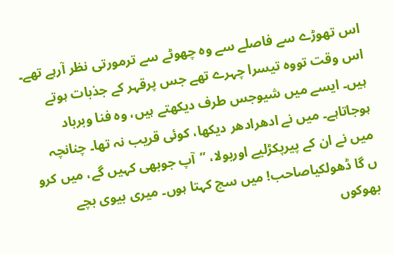اس تھوڑے سے فاصلے سے وہ چھوٹے سے ترمورتی نظر آرہے تھے۔ اس وقت تووہ تیسرا چہرے تھے جس پرقہر کے جذبات ہوتے ہیں۔ ایسے میں شیوجس طرف دیکھتے ہیں، وہ فنا وبرباد ہوجاتاہے۔ میں نے ادھرادھر دیکھا، کوئی قریب نہ تھا۔ چنانچہ میں نے ان کے پیرپکڑلیے اوربولا، ’’آپ جوبھی کہیں گے، میں کرو ں گا ڈھولکیاصاحب! میں سچ کہتا ہوں۔ میری بیوی بچے بھوکوں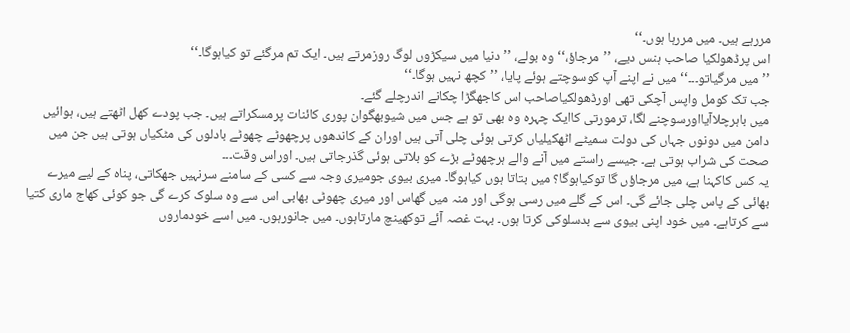مررہے ہیں۔ میں مررہا ہوں۔‘‘
اس پرڈھولکیا صاحب ہنس دیے، ’’مرجاؤ،‘‘ وہ بولے، ’’دنیا میں سیکڑوں لوگ روزمرتے ہیں۔ ایک تم مرگئے تو کیاہوگا۔‘‘
’’میں مرگیاتو۔۔۔‘‘ میں نے اپنے آپ کوسوچتے ہوئے پایا، ’’کچھ نہیں ہوگا۔‘‘
جب تک کومل واپس آچکی تھی اورڈھولکیاصاحب اس کاجھگڑا چکانے اندرچلے گئے۔
میں باہرچلاآیااورسوچنے لگا، ترمورتی کاایک چہرہ وہ بھی تو ہے جس میں شیوبھگوان پوری کائنات پرمسکراتے ہیں۔ جب پودے کھل اٹھتے ہیں، ہوائیں دامن میں دونوں جہاں کی دولت سمیٹے اٹھکیلیاں کرتی ہوئی چلی آتی ہیں اوران کے کاندھوں پرچھوٹے چھوٹے بادلوں کی مٹکیاں ہوتی ہیں جن میں صحت کی شراب ہوتی ہے۔ جیسے راستے میں آنے والے ہرچھوٹے بڑے کو بلاتی ہوئی گذرجاتی ہیں۔ اوراس وقت۔۔۔
یہ کس کاکہنا ہے، میں مرجاؤں گا توکیاہوگا؟ میں بتاتا ہوں کیاہوگا۔ میری بیوی جومیری وجہ سے کسی کے سامنے سرنہیں جھکاتی، پناہ کے لیے میرے بھائی کے پاس چلی جائے گی۔ اس کے گلے میں رسی ہوگی اور منہ میں گھاس اور میری چھوٹی بھابی اس سے وہ سلوک کرے گی جو کوئی کھاج ماری کتیا سے کرتاہے۔ میں خود اپنی بیوی سے بدسلوکی کرتا ہوں۔ بہت غصہ آئے توکھینچ مارتاہوں۔ میں جانورہوں۔ میں اسے خودماروں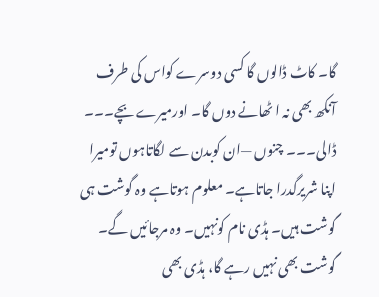گا۔ کاٹ ڈالوں گا کسی دوسرے کواس کی طرف آنکھ بھی نہ ا ٹھانے دوں گا۔ اورمیرے بچے۔۔۔ ڈالی۔۔۔ چنوں —ان کوبدن سے لگاتاہوں تومیرا اپنا شریرگدرا جاتاہے۔ معلوم ہوتاہے وہ گوشت ہی گوشت ہیں۔ ہڈی نام کونہیں۔ وہ مرجائیں گے۔ گوشت بھی نہیں رہے گا، ہڈی بھی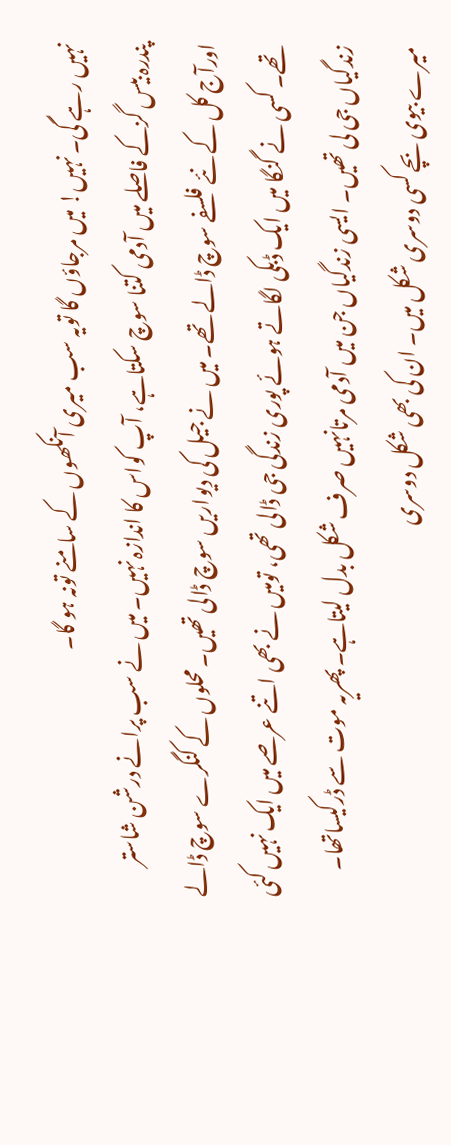نہیں رہے گی۔ نہیں! میں مرجاؤں گا تویہ سب میری آنکھوں کے سامنے تونہ ہو گا۔
پندرہ بیس گزکے فاصلے میں آدمی کتنا سوچ سکتاہے، آپ کواس کا اندازہ نہیں۔ میں نے سب پرانے درشن شاستر اورآج کل کے نئے فلسفے سوچ ڈالے تھے۔ میں نے جیل کی دیواریں سوچ ڈالی تھیں۔ محلوں کے کنگرے سوچ ڈالے تھے۔ کسی نے گنگا میں ایک ڈبکی لگاتے ہوئے پوری زندگی جی ڈالی تھی، تومیں نے بھی اتنے عرصے میں ایک نہیں کئی زندگیاں جی لی تھیں۔ ایسی زندگیاں جن میں آدمی مرتانہیں صرف شکل بدل لیتاہے۔ پھریہ موت سے ڈرکیساتھا۔ میرے بیوی بچے کسی دوسری شکل میں۔ ان کی بھی شکل دوسری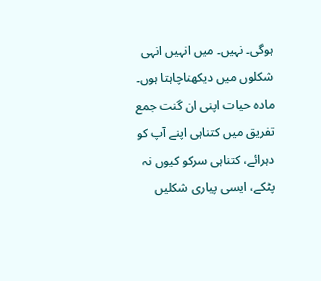ہوگی۔ نہیں۔ میں انہیں انہی شکلوں میں دیکھناچاہتا ہوں۔ مادہ حیات اپنی ان گنت جمع تفریق میں کتناہی اپنے آپ کو دہرائے، کتناہی سرکو کیوں نہ پٹکے، ایسی پیاری شکلیں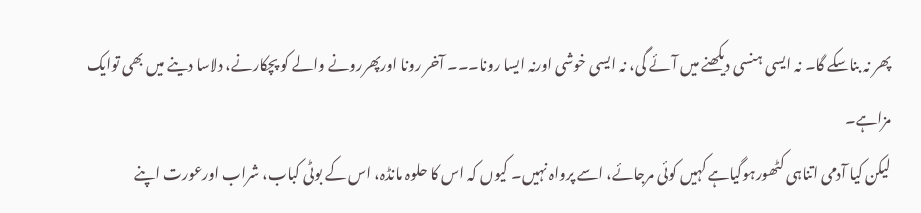پھر نہ بناسکے گا۔ نہ ایسی ہنسی دیکھنے میں آئے گی، نہ ایسی خوشی اورنہ ایسا رونا۔۔۔ آخر رونا اورپھررونے والے کو پچکارنے، دلاسا دینے میں بھی توایک مزاہے۔
لیکن کیا آدمی اتناہی کٹھورہوگیاہے کہیں کوئی مرجائے، اسے پرواہ نہیں۔ کیوں کہ اس کا حلوہ مانڈہ، اس کے بوٹی کباب، شراب اورعورت اپنے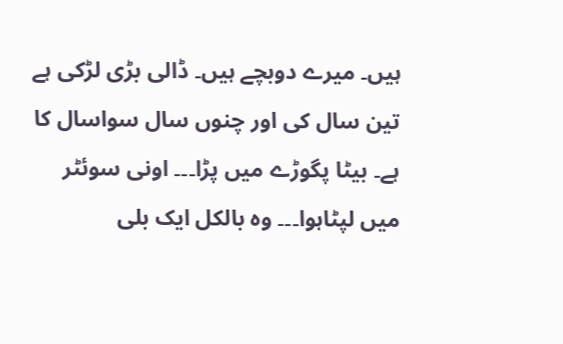ہیں۔ میرے دوبچے ہیں۔ ڈالی بڑی لڑکی ہے تین سال کی اور چنوں سال سواسال کا ہے۔ بیٹا پگوڑے میں پڑا۔۔۔ اونی سوئٹر میں لپٹاہوا۔۔۔ وہ بالکل ایک بلی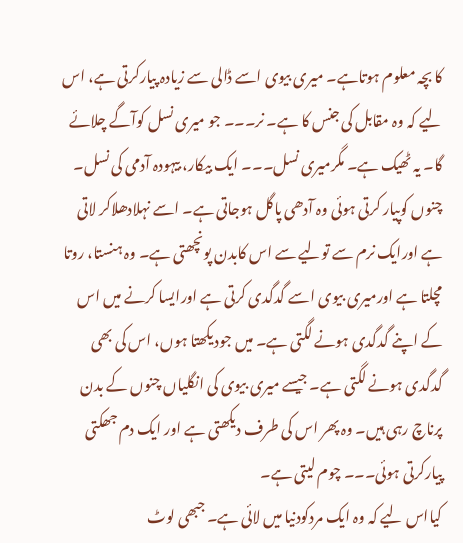کا بچہ معلوم ہوتاہے۔ میری بیوی اسے ڈالی سے زیادہ پیارکرتی ہے، اس لیے کہ وہ مقابل کی جنس کا ہے۔ نر۔۔۔ جو میری نسل کوآگے چلائے گا۔ یہ ٹھیک ہے۔ مگرمیری نسل۔۔۔ ایک بیکار، بیہودہ آدمی کی نسل۔
چنوں کوپیار کرتی ہوئی وہ آدھی پاگل ہوجاتی ہے۔ اسے نہلادھلاکر لاتی ہے اورایک نرم سے تولیے سے اس کابدن پونچھتی ہے۔ وہ ہنستا، روتا مچلتا ہے اورمیری بیوی اسے گدگدی کرتی ہے اورایسا کرنے میں اس کے اپنے گدگدی ہونے لگتی ہے۔ میں جودیکھتا ہوں، اس کی بھی گدگدی ہونے لگتی ہے۔ جیسے میری بیوی کی انگلیاں چنوں کے بدن پرناچ رہی ہیں۔ وہ پھر اس کی طرف دیکھتی ہے اور ایک دم جھکتی پیارکرتی ہوئی۔۔۔ چوم لیتی ہے۔
کیااس لیے کہ وہ ایک مردکودنیا میں لائی ہے۔ جبھی لوٹ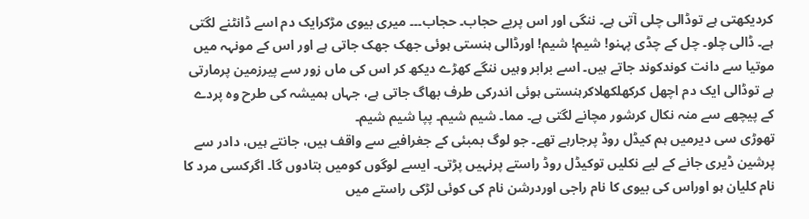کردیکھتی ہے توڈالی چلی آتی ہے۔ ننگی اور اس پربے حجاب۔ حجاب۔۔۔ میری بیوی مڑکرایک دم اسے ڈانٹنے لگتی ہے۔ ڈالی چلو۔ چل کے چڈی پہنو! شیم! شیم! اورڈالی ہنستی ہوئی جھک جھک جاتی ہے اور اس کے مونہہ میں موتیا سے دانت کوندکوند جاتے ہیں۔ اسے برابر وہیں ننگے کھڑے دیکھ کر اس کی ماں زور سے پیرزمین پرمارتی ہے توڈالی ایک دم اچھل کرکھلکھلاکرہنستی ہوئی اندرکی طرف بھاگ جاتی ہے، جہاں ہمیشہ کی طرح وہ پردے کے پیچھے سے منہ نکال کرشور مچانے لگتی ہے۔ مما۔ شیم شیم۔ پپا شیم شیم۔
تھوڑی سی دیرمیں ہم کیڈل روڈ پرجارہے تھے۔ جو لوگ بمبئی کے جغرافیے سے واقف ہیں، جانتے ہیں، دادر سے پرشین ڈیری جانے کے لیے نکلیں توکیڈل روڈ راستے پرنہیں پڑتی۔ ایسے لوگوں کومیں بتادوں گا۔ اگرکسی مرد کا نام کلیان ہو اوراس کی بیوی کا نام راجی اوردرشن نام کی کوئی لڑکی راستے میں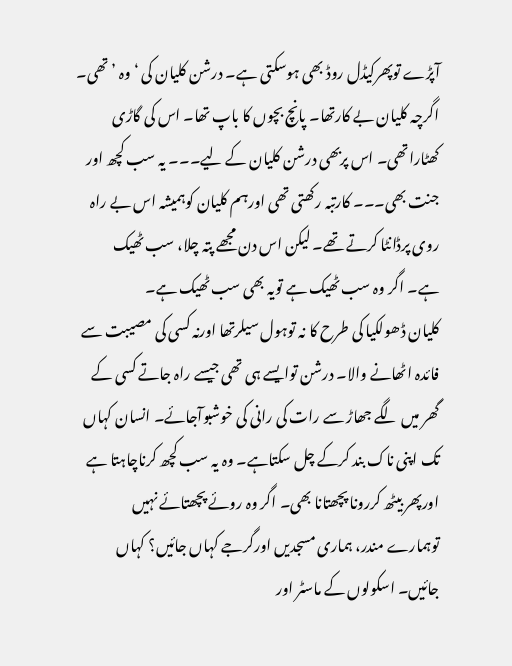آپڑے توپھرکیڈل روڈ بھی ہوسکتی ہے۔ درشن کلیان کی ‘وہ ’ تھی۔ اگرچہ کلیان بے کارتھا۔ پانچ بچوں کا باپ تھا۔ اس کی گاڑی کھٹاراتھی۔ اس پربھی درشن کلیان کے لیے۔۔۔ یہ سب کچھ اور جنت بھی۔۔۔ کارتبہ رکھتی تھی اورہم کلیان کوہمیشہ اس بے راہ روی پرڈانٹا کرتے تھے۔ لیکن اس دن مجھے پتہ چلا، سب ٹھیک ہے۔ اگر وہ سب ٹھیک ہے تویہ بھی سب ٹھیک ہے۔
کلیان ڈھولکیا کی طرح کا نہ توہول سیلرتھا اورنہ کسی کی مصیبت سے فائدہ اٹھانے والا۔ درشن توایسے ہی تھی جیسے راہ جاتے کسی کے گھر میں لگے جھاڑ سے رات کی رانی کی خوشبوآجائے۔ انسان کہاں تک اپنی ناک بند کرکے چل سکتاہے۔ وہ یہ سب کچھ کرناچاہتا ہے اورپھر بیٹھ کررونا پچھتانا بھی۔ اگر وہ روئے پچھتائے نہیں توہمارے مندر، ہماری مسجدیں اورگرجے کہاں جائیں؟ کہاں جائیں۔ اسکولوں کے ماسٹر اور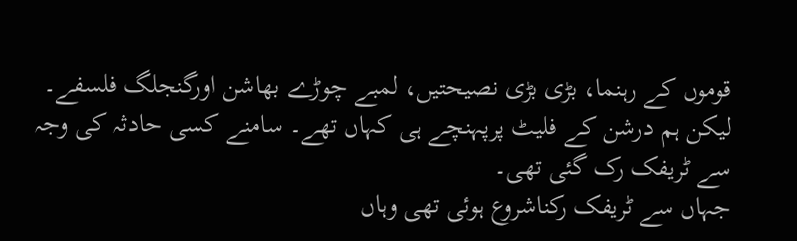قوموں کے رہنما، بڑی بڑی نصیحتیں، لمبے چوڑے بھاشن اورگنجلگ فلسفے۔ لیکن ہم درشن کے فلیٹ پرپہنچے ہی کہاں تھے۔ سامنے کسی حادثہ کی وجہ سے ٹریفک رک گئی تھی۔
جہاں سے ٹریفک رکناشروع ہوئی تھی وہاں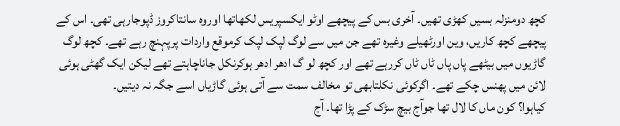کچھ دومنزلہ بسیں کھڑی تھیں۔ آخری بس کے پیچھے اوٹو ایکسپریس لکھاتھا اوروہ سانتاکروز ڈپوجارہی تھی۔ اس کے پیچھے کچھ کاریں، وین اورٹھیلے وغیرہ تھے جن میں سے لوگ لپک لپک کرموقع واردات پرپہنچ رہے تھے۔ کچھ لوگ گاڑیوں میں بیٹھے پاں پاں ٹاں ٹاں کررہے تھے اور کچھ لو گ ادھر ادھر ہوکرنکل جاناچاہتے تھے لیکن ایک گھٹی ہوئی لائن میں پھنس چکے تھے۔ اگرکوئی نکلتابھی تو مخالف سمت سے آتی ہوئی گاڑیاں اسے جگہ نہ دیتیں۔
کیاہوا؟ کون ماں کا لال تھا جوآج بیچ سڑک کے پڑا تھا۔ آج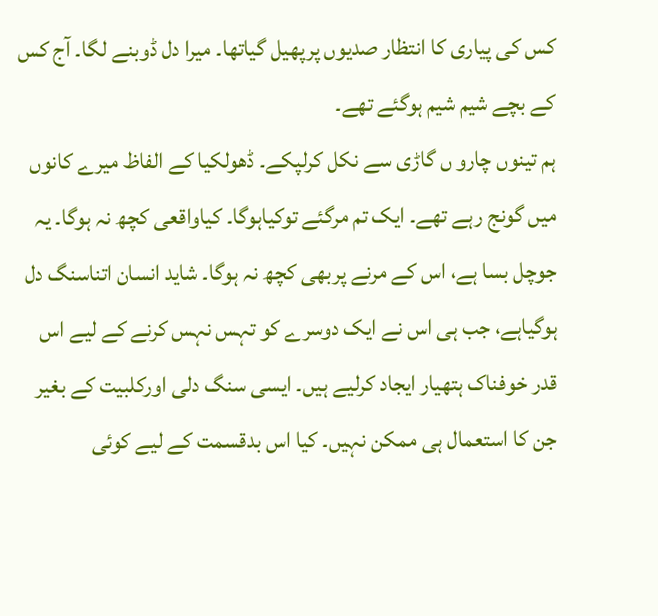کس کی پیاری کا انتظار صدیوں پرپھیل گیاتھا۔ میرا دل ڈوبنے لگا۔ آج کس کے بچے شیم شیم ہوگئے تھے۔
ہم تینوں چارو ں گاڑی سے نکل کرلپکے۔ ڈھولکیا کے الفاظ میرے کانوں میں گونج رہے تھے۔ ایک تم مرگئے توکیاہوگا۔ کیاواقعی کچھ نہ ہوگا۔ یہ جوچل بسا ہے، اس کے مرنے پربھی کچھ نہ ہوگا۔ شاید انسان اتناسنگ دل ہوگیاہے، جب ہی اس نے ایک دوسرے کو تہس نہس کرنے کے لیے اس قدر خوفناک ہتھیار ایجاد کرلیے ہیں۔ ایسی سنگ دلی اورکلبیت کے بغیر جن کا استعمال ہی ممکن نہیں۔ کیا اس بدقسمت کے لیے کوئی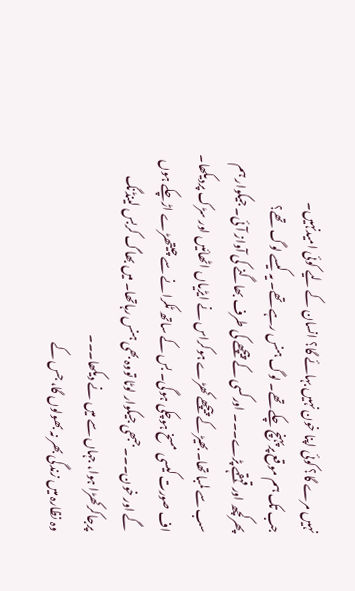نہیں مرے گا؟ کوئی اپنا خون نہیں بہائے گا؟ انسان کے لیے کوئی امیدنہیں۔
جب تک ہم موقع پرپہنچ چکے تھے۔ لوگ ہنس رہے تھے۔ یہ کیسے لوگ تھے؟
پھرکچھ اور قہقہے پڑے۔۔۔ اورکسی کے پیچھے کی طرف بھاگنے کی آواز آئی۔ جیکوار ہم سب سے لمبا تھا۔ بھیڑ کے پیچھے کھڑے ہوکراس نے ایڑیاں اٹھائیں اور سڑک پردیکھا۔ اف صورت کیسی مسخ ہوچکی ہوگی۔ بس کے ساتھ ٹکرانے سے چیتھڑے اڑچکے ہوں گے اور خون۔۔۔ جبھی جیکوار لوٹا تووہ بھی ہنس رہاتھا۔ میں بھاگ کربس لینڈنگ پرجاکرکھڑا ہوا، جہاں سے میں نے دیکھا۔۔۔
وہ نظارہ میں زندگی بھر نہ بھولوں گا، جس کے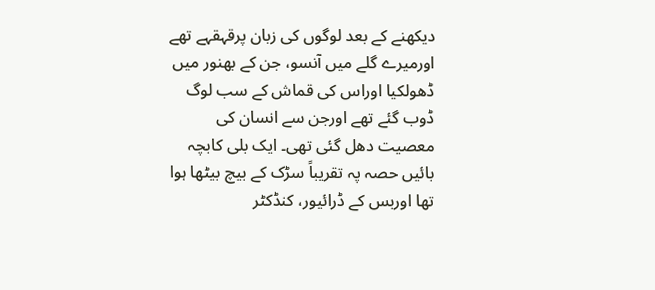دیکھنے کے بعد لوگوں کی زبان پرقہقہے تھے اورمیرے گلے میں آنسو، جن کے بھنور میں ڈھولکیا اوراس کی قماش کے سب لوگ ڈوب گئے تھے اورجن سے انسان کی معصیت دھل گئی تھی۔ ایک بلی کابچہ بائیں حصہ پہ تقریباً سڑک کے بیچ بیٹھا ہوا تھا اوربس کے ڈرائیور، کنڈکٹر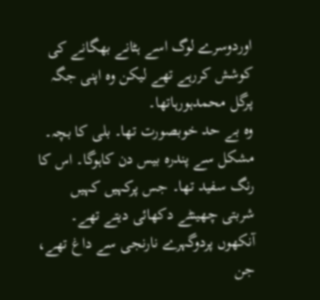اوردوسرے لوگ اسے ہٹانے بھگانے کی کوشش کررہے تھے لیکن وہ اپنی جگہ پرگل محمدہورہاتھا۔
وہ بے حد خوبصورت تھا۔ بلی کا بچہ۔ مشکل سے پندرہ بیس دن کاہوگا۔ اس کا رنگ سفید تھا۔ جس پرکہیں کہیں شربتی چھینٹے دکھائی دیتے تھے۔ آنکھوں پردوگہرے نارنجی سے داغ تھے، جن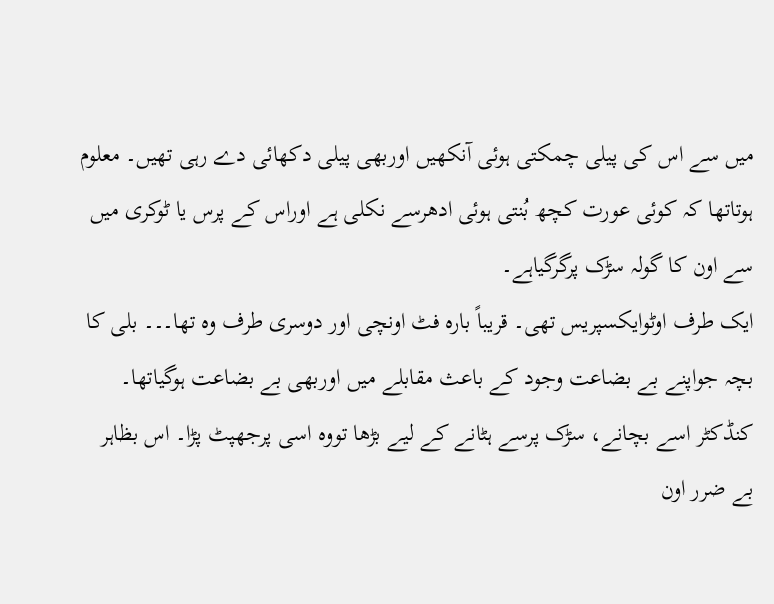میں سے اس کی پیلی چمکتی ہوئی آنکھیں اوربھی پیلی دکھائی دے رہی تھیں۔ معلوم ہوتاتھا کہ کوئی عورت کچھ بُنتی ہوئی ادھرسے نکلی ہے اوراس کے پرس یا ٹوکری میں سے اون کا گولہ سڑک پرگرگیاہے۔
ایک طرف اوٹوایکسپریس تھی۔ قریباً بارہ فٹ اونچی اور دوسری طرف وہ تھا۔۔۔ بلی کا بچہ جواپنے بے بضاعت وجود کے باعث مقابلے میں اوربھی بے بضاعت ہوگیاتھا۔ کنڈکٹر اسے بچانے، سڑک پرسے ہٹانے کے لیے بڑھا تووہ اسی پرجھپٹ پڑا۔ اس بظاہر بے ضرر اون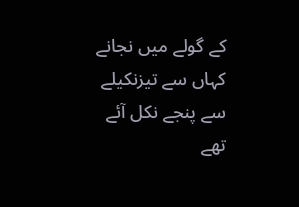کے گولے میں نجانے کہاں سے تیزنکیلے سے پنجے نکل آئے تھے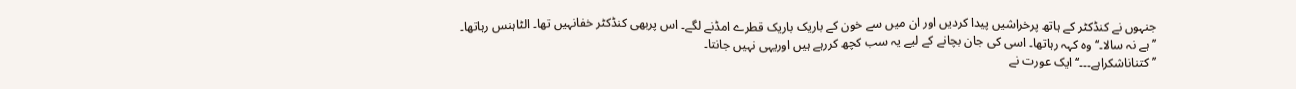جنہوں نے کنڈکٹر کے ہاتھ پرخراشیں پیدا کردیں اور ان میں سے خون کے باریک باریک قطرے امڈنے لگے۔ اس پربھی کنڈکٹر خفانہیں تھا۔ الٹاہنس رہاتھا۔
’’ہے نہ سالا۔‘‘ وہ کہہ رہاتھا۔ اسی کی جان بچانے کے لیے یہ سب کچھ کررہے ہیں اوریہی نہیں جانتا۔
’’کتناناشکراہے۔۔۔‘‘ ایک عورت نے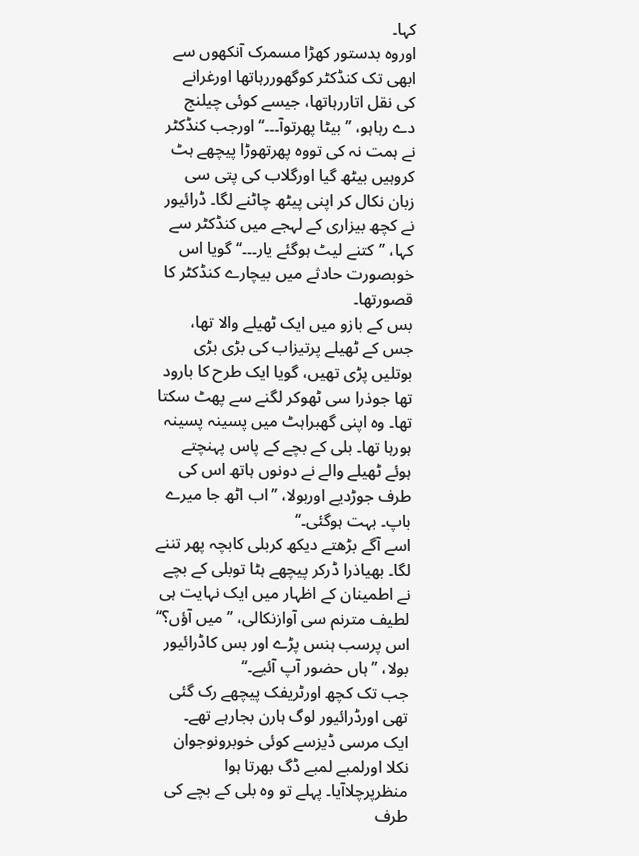کہا۔
اوروہ بدستور کھڑا مسمرک آنکھوں سے ابھی تک کنڈکٹر کوگھوررہاتھا اورغرانے کی نقل اتاررہاتھا، جیسے کوئی چیلنج دے رہاہو، ’’بیٹا پھرتوآ۔۔۔‘‘ اورجب کنڈکٹر نے ہمت نہ کی تووہ پھرتھوڑا پیچھے ہٹ کروہیں بیٹھ گیا اورگلاب کی پتی سی زبان نکال کر اپنی پیٹھ چاٹنے لگا۔ ڈرائیور نے کچھ بیزاری کے لہجے میں کنڈکٹر سے کہا، ’’کتنے لیٹ ہوگئے یار۔۔۔‘‘ گویا اس خوبصورت حادثے میں بیچارے کنڈکٹر کا قصورتھا۔
بس کے بازو میں ایک ٹھیلے والا تھا، جس کے ٹھیلے پرتیزاب کی بڑی بڑی بوتلیں پڑی تھیں، گویا ایک طرح کا بارود تھا جوذرا سی ٹھوکر لگنے سے پھٹ سکتا تھا۔ وہ اپنی گھبراہٹ میں پسینہ پسینہ ہورہا تھا۔ بلی کے بچے کے پاس پہنچتے ہوئے ٹھیلے والے نے دونوں ہاتھ اس کی طرف جوڑدیے اوربولا، ’’اب اٹھ جا میرے باپ۔ بہت ہوگئی۔‘‘
اسے آگے بڑھتے دیکھ کربلی کابچہ پھر تننے لگا۔ بھیاذرا ڈرکر پیچھے ہٹا توبلی کے بچے نے اطمینان کے اظہار میں ایک نہایت ہی لطیف مترنم سی آوازنکالی، ’’میں آؤں؟‘‘ اس پرسب ہنس پڑے اور بس کاڈرائیور بولا، ’’ہاں حضور آپ آئیے۔‘‘
جب تک کچھ اورٹریفک پیچھے رک گئی تھی اورڈرائیور لوگ ہارن بجارہے تھے۔
ایک مرسی ڈیزسے کوئی خوبرونوجوان نکلا اورلمبے لمبے ڈگ بھرتا ہوا منظرپرچلاآیا۔ پہلے تو وہ بلی کے بچے کی طرف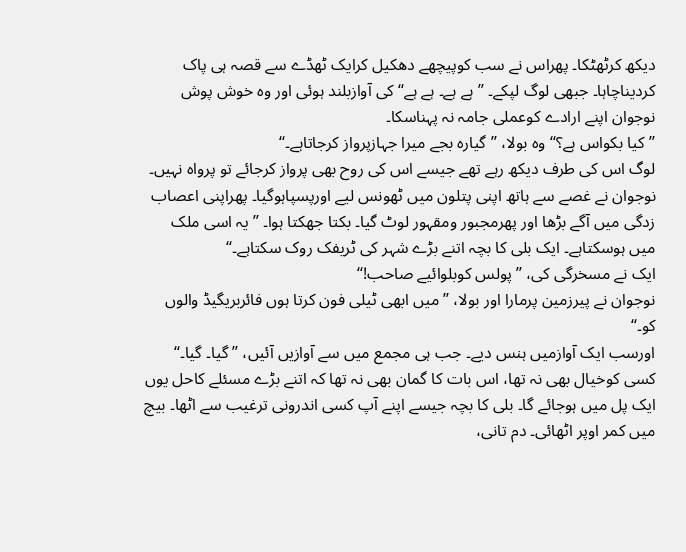دیکھ کرٹھٹکا۔ پھراس نے سب کوپیچھے دھکیل کرایک ٹھڈے سے قصہ ہی پاک کردیناچاہا۔ جبھی لوگ لپکے۔ ’’ہے ہے۔ ہے ہے‘‘ کی آوازبلند ہوئی اور وہ خوش پوش نوجوان اپنے ارادے کوعملی جامہ نہ پہناسکا۔
’’کیا بکواس ہے؟‘‘ وہ بولا، ’’گیارہ بجے میرا جہازپرواز کرجاتاہے۔‘‘
لوگ اس کی طرف دیکھ رہے تھے جیسے اس کی روح بھی پرواز کرجائے تو پرواہ نہیں۔ نوجوان نے غصے سے ہاتھ اپنی پتلون میں ٹھونس لیے اورپسپاہوگیا۔ پھراپنی اعصاب زدگی میں آگے بڑھا اور پھرمجبور ومقہور لوٹ گیا۔ بکتا جھکتا ہوا۔ ’’یہ اسی ملک میں ہوسکتاہے۔ ایک بلی کا بچہ اتنے بڑے شہر کی ٹریفک روک سکتاہے۔‘‘
ایک نے مسخرگی کی، ’’پولس کوبلوائیے صاحب!‘‘
نوجوان نے پیرزمین پرمارا اور بولا، ’’میں ابھی ٹیلی فون کرتا ہوں فائربریگیڈ والوں کو۔‘‘
اورسب ایک آوازمیں ہنس دیے۔ جب ہی مجمع میں سے آوازیں آئیں، ’’ گیا۔ گیا۔‘‘
کسی کوخیال بھی نہ تھا، اس بات کا گمان بھی نہ تھا کہ اتنے بڑے مسئلے کاحل یوں ایک پل میں ہوجائے گا۔ بلی کا بچہ جیسے اپنے آپ کسی اندرونی ترغیب سے اٹھا۔ بیچ میں کمر اوپر اٹھائی۔ دم تانی،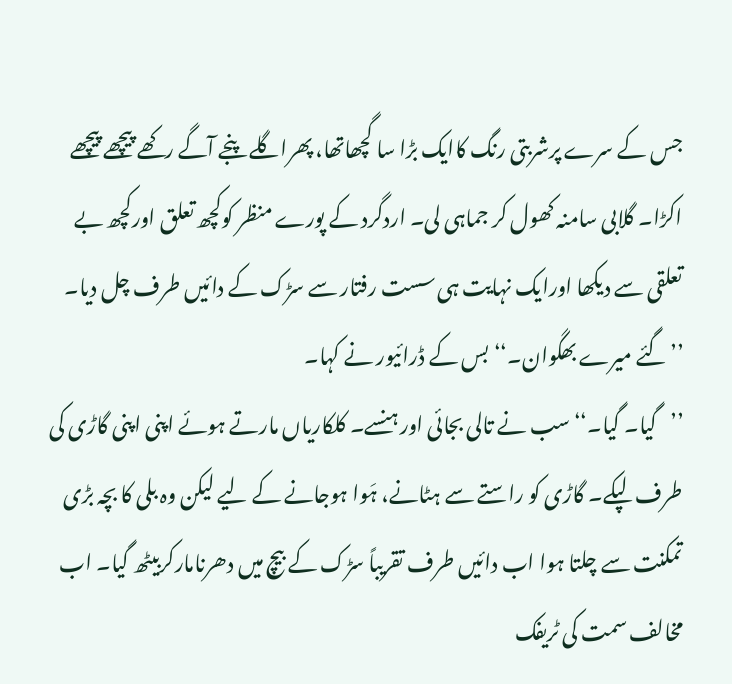جس کے سرے پرشربتی رنگ کاایک بڑا سا گچھاتھا، پھراگلے پنجے آگے رکھے پیچھے پیچھے اکڑا۔ گلابی سامنہ کھول کر جماہی لی۔ اردگرد کے پورے منظر کوکچھ تعلق اورکچھ بے تعلقی سے دیکھا اورایک نہایت ہی سست رفتار سے سڑک کے دائیں طرف چل دیا۔
’’گئے میرے بھگوان۔‘‘ بس کے ڈرائیور نے کہا۔
’’گیا۔ گیا۔‘‘ سب نے تالی بجائی اورہنسے۔ کلکاریاں مارتے ہوئے اپنی اپنی گاڑی کی طرف لپکے۔ گاڑی کو راستے سے ہٹانے، ہَوا ہوجانے کے لیے لیکن وہ بلی کا بچہ بڑی تمکنت سے چلتا ہوا اب دائیں طرف تقریباً سڑک کے بیچ میں دھرنامارکربیٹھ گیا۔ اب مخالف سمت کی ٹریفک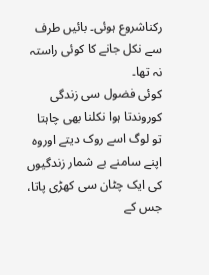رکناشروع ہوئی۔ بائیں طرف سے نکل جانے کا کوئی راستہ نہ تھا۔
کوئی فضول سی زندگی کوروندتا ہوا نکلنا بھی چاہتا تو لوگ اسے روک دیتے اوروہ اپنے سامنے بے شمار زندگیوں کی ایک چٹان سی کھڑی پاتا، جس کے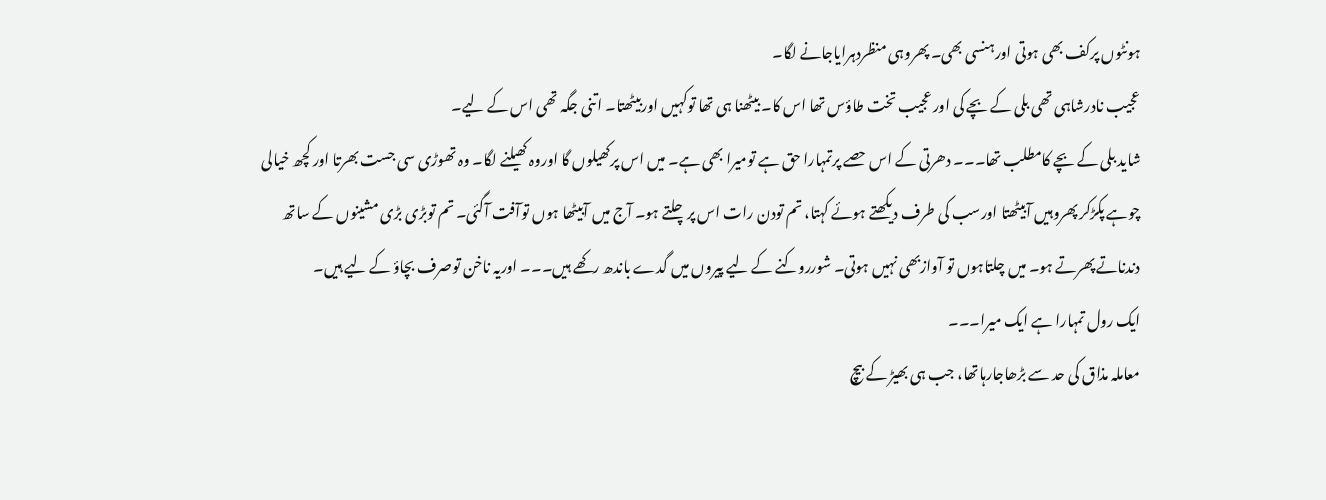ہونٹوں پرکف بھی ہوتی اورہنسی بھی۔ پھروہی منظردہرایاجانے لگا۔
عجیب نادرشاہی تھی بلی کے بچے کی اور عجیب تخت طاؤس تھا اس کا۔ بیٹھنا ہی تھا توکہیں اوربیٹھتا۔ اتنی جگہ تھی اس کے لیے۔
شاید بلی کے بچے کامطلب تھا۔۔۔ دھرتی کے اس حصے پرتمہارا حق ہے تومیرا بھی ہے۔ میں اس پرکھیلوں گا اوروہ کھیلنے لگا۔ وہ تھوڑی سی جست بھرتا اور کچھ خیالی چوہے پکڑکر پھروہیں آبیٹھتا اورسب کی طرف دیکھتے ہوئے کہتا، تم تودن رات اس پرچلتے ہو۔ آج میں آبیٹھا ہوں توآفت آگئی۔ تم توبڑی بڑی مشینوں کے ساتھ دندناتے پھرتے ہو۔ میں چلتاہوں تو آوازبھی نہیں ہوتی۔ شورروکنے کے لیے پیروں میں گدے باندھ رکھے ہیں۔۔۔ اوریہ ناخن توصرف بچاؤ کے لیے ہیں۔
ایک رول تمہارا ہے ایک میرا۔۔۔
معاملہ مذاق کی حد سے بڑھاجارہاتھا، جب ہی بھیڑ کے بیچ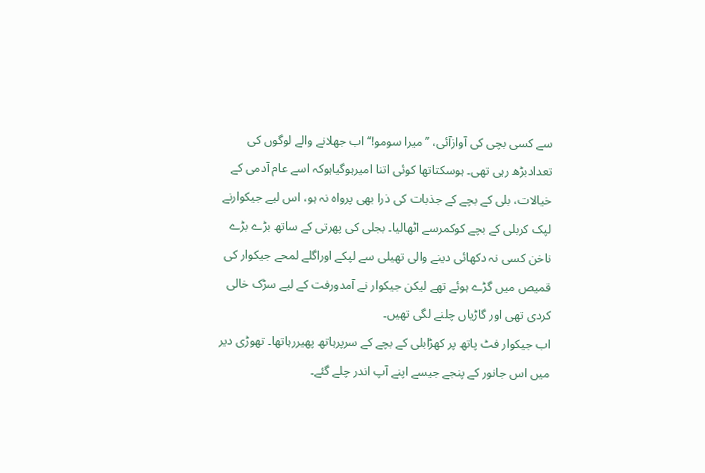سے کسی بچی کی آوازآئی، ’’میرا سومو!‘‘ اب جھلانے والے لوگوں کی تعدادبڑھ رہی تھی۔ ہوسکتاتھا کوئی اتنا امیرہوگیاہوکہ اسے عام آدمی کے خیالات، بلی کے بچے کے جذبات کی ذرا بھی پرواہ نہ ہو، اس لیے جیکوارنے لپک کربلی کے بچے کوکمرسے اٹھالیا۔ بجلی کی پھرتی کے ساتھ بڑے بڑے ناخن کسی نہ دکھائی دینے والی تھیلی سے لپکے اوراگلے لمحے جیکوار کی قمیص میں گڑے ہوئے تھے لیکن جیکوار نے آمدورفت کے لیے سڑک خالی کردی تھی اور گاڑیاں چلنے لگی تھیں۔
اب جیکوار فٹ پاتھ پر کھڑابلی کے بچے کے سرپرہاتھ پھیررہاتھا۔ تھوڑی دیر میں اس جانور کے پنجے جیسے اپنے آپ اندر چلے گئے۔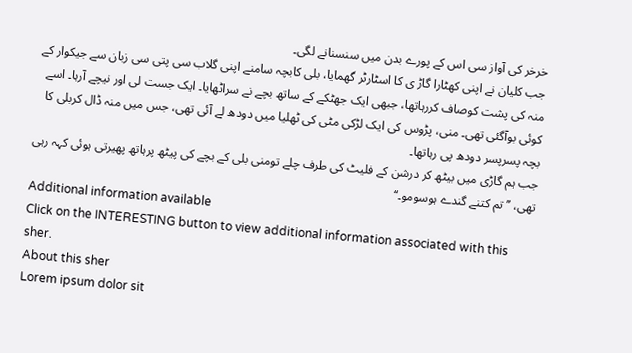خرخر کی آواز سی اس کے پورے بدن میں سنسنانے لگی۔
جب کلیان نے اپنی کھٹارا گاڑ ی کا اسٹارٹر گھمایا، بلی کابچہ سامنے اپنی گلاب سی پتی سی زبان سے جیکوار کے منہ کی پشت کوصاف کررہاتھا، جبھی ایک جھٹکے کے ساتھ بچے نے سراٹھایا۔ ایک جست لی اور نیچے آرہا۔ اسے کوئی بوآگئی تھی۔ منی، پڑوس کی ایک لڑکی مٹی کی ٹھلیا میں دودھ لے آئی تھی، جس میں منہ ڈال کربلی کا بچہ پسرپسر دودھ پی رہاتھا۔
جب ہم گاڑی میں بیٹھ کر درشن کے فلیٹ کی طرف چلے تومنی بلی کے بچے کی پیٹھ پرہاتھ پھیرتی ہوئی کہہ رہی تھی، ’’تم کتنے گندے ہوسومو۔‘‘
Additional information available
Click on the INTERESTING button to view additional information associated with this sher.
About this sher
Lorem ipsum dolor sit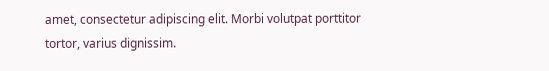amet, consectetur adipiscing elit. Morbi volutpat porttitor tortor, varius dignissim.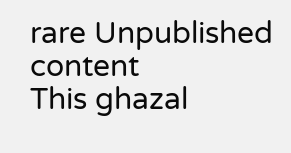rare Unpublished content
This ghazal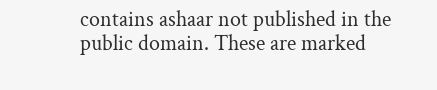contains ashaar not published in the public domain. These are marked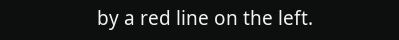by a red line on the left.